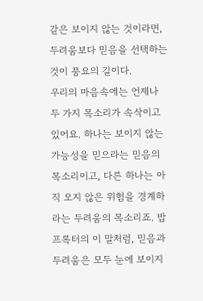같은 보이지 않는 것이라면, 두려움보다 믿음을 선택하는 것이 풍요의 길이다.
우리의 마음속에는 언제나 두 가지 목소리가 속삭이고 있어요. 하나는 보이지 않는 가능성을 믿으라는 믿음의 목소리이고, 다른 하나는 아직 오지 않은 위험을 경계하라는 두려움의 목소리죠. 밥 프록터의 이 말처럼, 믿음과 두려움은 모두 눈에 보이지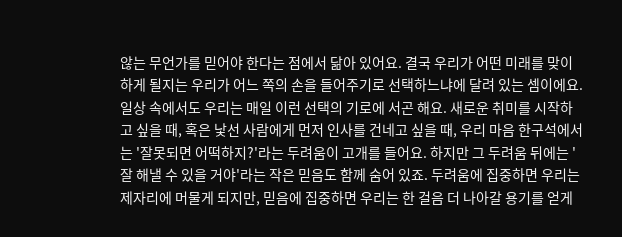않는 무언가를 믿어야 한다는 점에서 닮아 있어요. 결국 우리가 어떤 미래를 맞이하게 될지는 우리가 어느 쪽의 손을 들어주기로 선택하느냐에 달려 있는 셈이에요.
일상 속에서도 우리는 매일 이런 선택의 기로에 서곤 해요. 새로운 취미를 시작하고 싶을 때, 혹은 낯선 사람에게 먼저 인사를 건네고 싶을 때, 우리 마음 한구석에서는 '잘못되면 어떡하지?'라는 두려움이 고개를 들어요. 하지만 그 두려움 뒤에는 '잘 해낼 수 있을 거야'라는 작은 믿음도 함께 숨어 있죠. 두려움에 집중하면 우리는 제자리에 머물게 되지만, 믿음에 집중하면 우리는 한 걸음 더 나아갈 용기를 얻게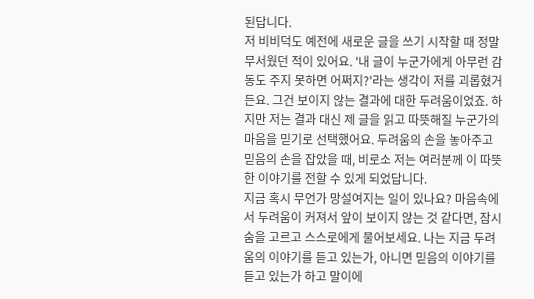된답니다.
저 비비덕도 예전에 새로운 글을 쓰기 시작할 때 정말 무서웠던 적이 있어요. '내 글이 누군가에게 아무런 감동도 주지 못하면 어쩌지?'라는 생각이 저를 괴롭혔거든요. 그건 보이지 않는 결과에 대한 두려움이었죠. 하지만 저는 결과 대신 제 글을 읽고 따뜻해질 누군가의 마음을 믿기로 선택했어요. 두려움의 손을 놓아주고 믿음의 손을 잡았을 때, 비로소 저는 여러분께 이 따뜻한 이야기를 전할 수 있게 되었답니다.
지금 혹시 무언가 망설여지는 일이 있나요? 마음속에서 두려움이 커져서 앞이 보이지 않는 것 같다면, 잠시 숨을 고르고 스스로에게 물어보세요. 나는 지금 두려움의 이야기를 듣고 있는가, 아니면 믿음의 이야기를 듣고 있는가 하고 말이에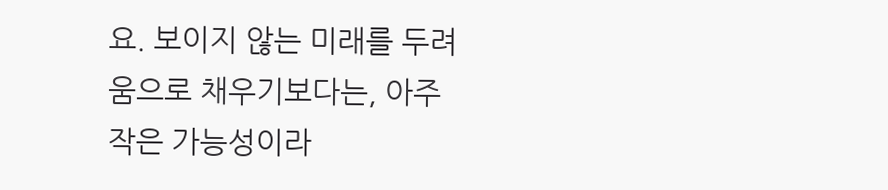요. 보이지 않는 미래를 두려움으로 채우기보다는, 아주 작은 가능성이라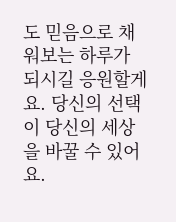도 믿음으로 채워보는 하루가 되시길 응원할게요. 당신의 선택이 당신의 세상을 바꿀 수 있어요.